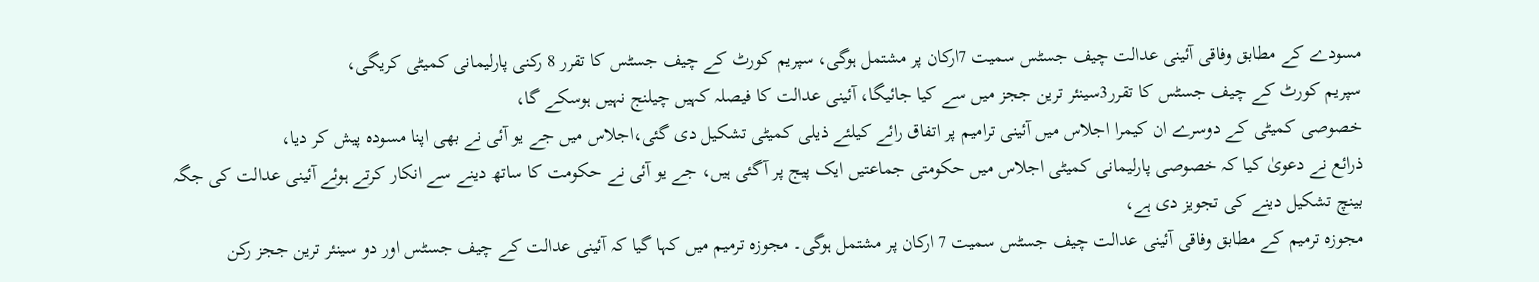مسودے کے مطابق وفاقی آئینی عدالت چیف جسٹس سمیت 7ارکان پر مشتمل ہوگی، سپریم کورٹ کے چیف جسٹس کا تقرر 8 رکنی پارلیمانی کمیٹی کریگی،
سپریم کورٹ کے چیف جسٹس کا تقرر3سینئر ترین ججز میں سے کیا جائیگا، آئینی عدالت کا فیصلہ کہیں چیلنج نہیں ہوسکے گا،
خصوصی کمیٹی کے دوسرے ان کیمرا اجلاس میں آئینی ترامیم پر اتفاق رائے کیلئے ذیلی کمیٹی تشکیل دی گئی،اجلاس میں جے یو آئی نے بھی اپنا مسودہ پیش کر دیا،
ذرائع نے دعویٰ کیا کہ خصوصی پارلیمانی کمیٹی اجلاس میں حکومتی جماعتیں ایک پیج پر آگئی ہیں، جے یو آئی نے حکومت کا ساتھ دینے سے انکار کرتے ہوئے آئینی عدالت کی جگہ بینچ تشکیل دینے کی تجویز دی ہے،
مجوزہ ترمیم کے مطابق وفاقی آئینی عدالت چیف جسٹس سمیت 7 ارکان پر مشتمل ہوگی۔ مجوزہ ترمیم میں کہا گیا کہ آئینی عدالت کے چیف جسٹس اور دو سینئر ترین ججز رکن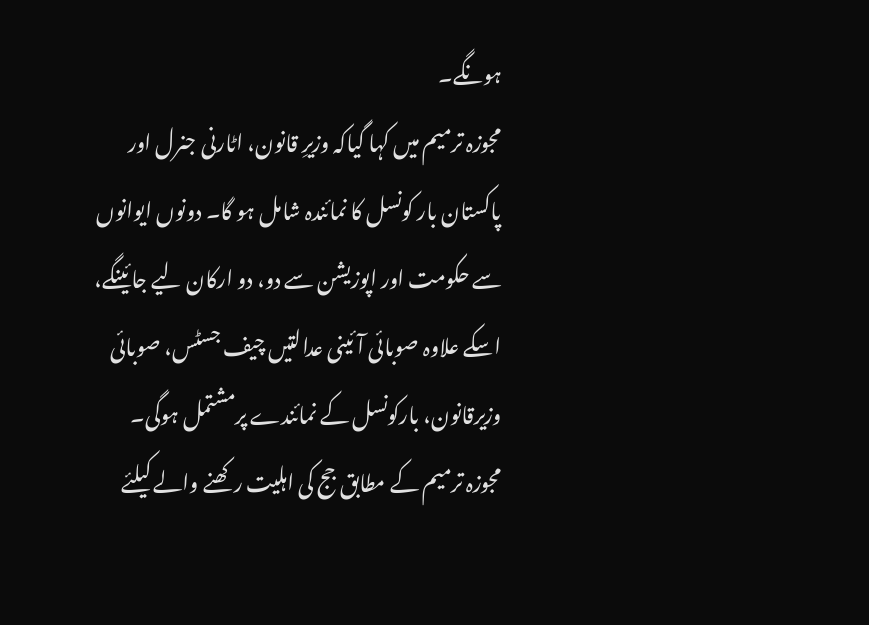ہونگے۔
مجوزہ ترمیم میں کہا گیاکہ وزیرِ قانون، اٹارنی جنرل اور پاکستان بار کونسل کا نمائندہ شامل ہو گا۔ دونوں ایوانوں سے حکومت اور اپوزیشن سے دو، دو ارکان لیے جائینگے، اسکے علاوہ صوبائی آئینی عدالتیں چیف جسٹس، صوبائی وزیرقانون، بارکونسل کے نمائندے پرمشتمل ہوگی۔
مجوزہ ترمیم کے مطابق جج کی اہلیت رکھنے والے کیلئے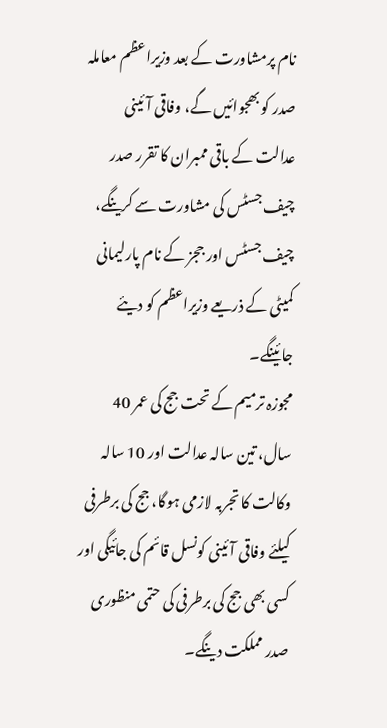نام پرمشاورت کے بعد وزیراعظم معاملہ صدر کو بھجوائیں گے، وفاقی آئینی عدالت کے باقی ممبران کا تقرر صدر چیف جسٹس کی مشاورت سے کرینگے، چیف جسٹس اور ججز کے نام پارلیمانی کمیٹی کے ذریعے وزیراعظم کو دیئے جائینگے۔
مجوزہ ترمیم کے تحت جج کی عمر 40 سال، تین سالہ عدالت اور 10 سالہ وکالت کا تجربہ لازمی ہوگا، جج کی برطرفی کیلئے وفاقی آئینی کونسل قائم کی جائیگی اور کسی بھی جج کی برطرفی کی حتمی منظوری صدر مملکت دینگے۔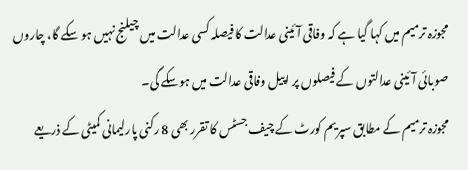مجوزہ ترمیم میں کہا گیا ہے کہ وفاقی آئینی عدالت کا فیصلہ کسی عدالت میں چیلنج نہیں ہو سکے گا، چاروں صوبائی آئینی عدالتوں کے فیصلوں پر اپیل وفاقی عدالت میں ہوسکے گی۔
مجوزہ ترمیم کے مطابق سپریم کورٹ کے چیف جسٹس کا تقرر بھی 8 رکنی پارلیمانی کمیٹی کے ذریعے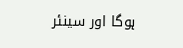ہوگا اور سینئر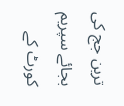ترین جج کی بجائے سپریم کورٹ کے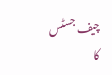چیف جسٹس کا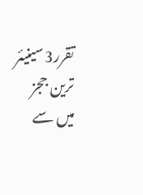تقرر3سینیئر ترین ججز میں سے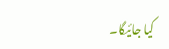کیا جائیگا۔